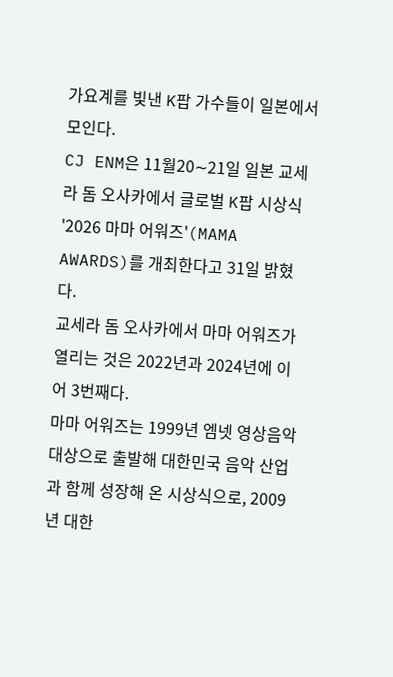가요계를 빛낸 K팝 가수들이 일본에서 모인다.
CJ ENM은 11월20∼21일 일본 교세라 돔 오사카에서 글로벌 K팝 시상식 '2026 마마 어워즈'(MAMA AWARDS)를 개최한다고 31일 밝혔다.
교세라 돔 오사카에서 마마 어워즈가 열리는 것은 2022년과 2024년에 이어 3번째다.
마마 어워즈는 1999년 엠넷 영상음악대상으로 출발해 대한민국 음악 산업과 함께 성장해 온 시상식으로, 2009년 대한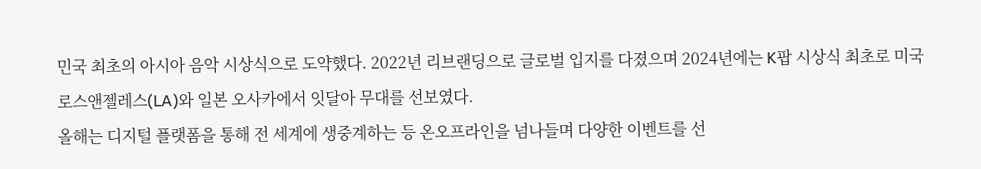민국 최초의 아시아 음악 시상식으로 도약했다. 2022년 리브랜딩으로 글로벌 입지를 다졌으며 2024년에는 K팝 시상식 최초로 미국 로스앤젤레스(LA)와 일본 오사카에서 잇달아 무대를 선보였다.
올해는 디지털 플랫폼을 통해 전 세계에 생중계하는 등 온오프라인을 넘나들며 다양한 이벤트를 선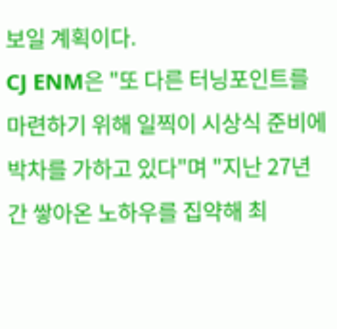보일 계획이다.
CJ ENM은 "또 다른 터닝포인트를 마련하기 위해 일찍이 시상식 준비에 박차를 가하고 있다"며 "지난 27년간 쌓아온 노하우를 집약해 최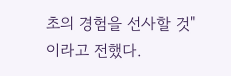초의 경험을 선사할 것"이라고 전했다.